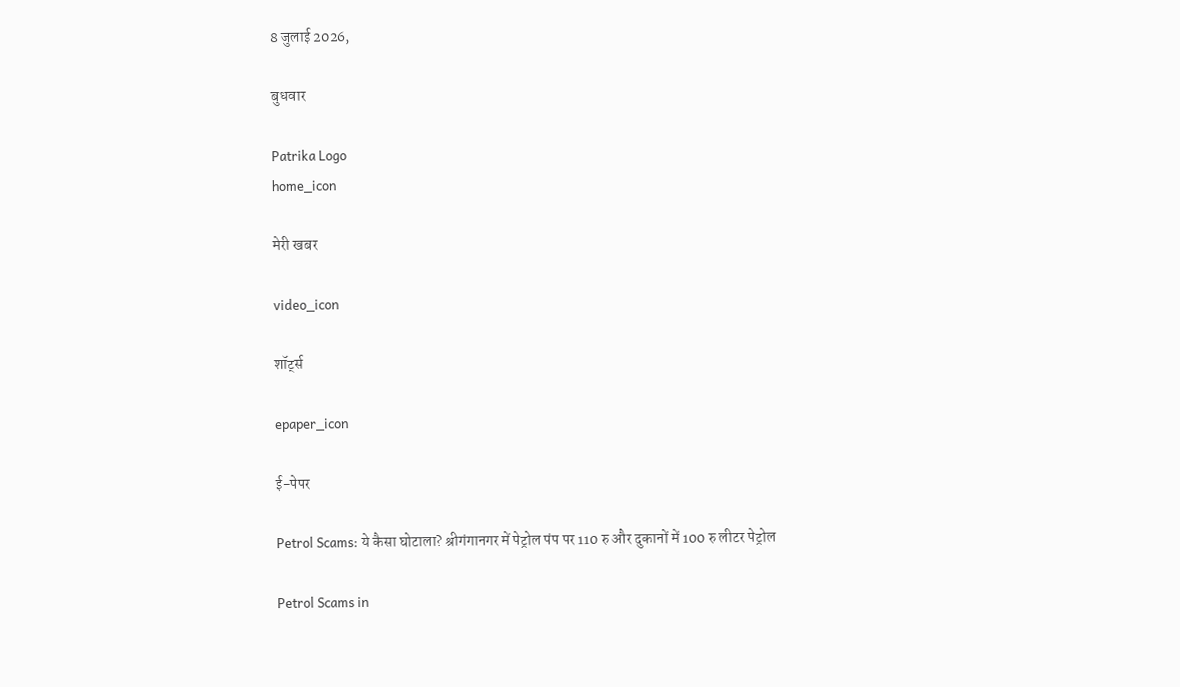8 जुलाई 2026,

बुधवार

Patrika Logo
home_icon

मेरी खबर

video_icon

शॉर्ट्स

epaper_icon

ई-पेपर

Petrol Scams: ये कैसा घोटाला? श्रीगंगानगर में पेट्रोल पंप पर 110 रु और दुकानों में 100 रु लीटर पेट्रोल

Petrol Scams in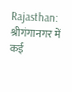Rajasthan: श्रीगंगानगर में कई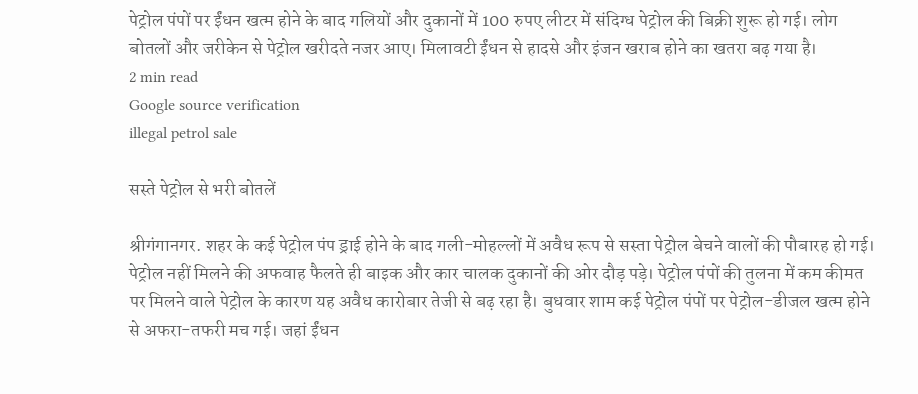पेट्रोल पंपों पर ईंधन खत्म होने के बाद गलियों और दुकानों में 100 रुपए लीटर में संदिग्ध पेट्रोल की बिक्री शुरू हो गई। लोग बोतलों और जरीकेन से पेट्रोल खरीदते नजर आए। मिलावटी ईंधन से हादसे और इंजन खराब होने का खतरा बढ़ गया है।
2 min read
Google source verification
illegal petrol sale

सस्ते पेट्रोल से भरी बोतलें

श्रीगंगानगर. शहर के कई पेट्रोल पंप ड्राई होने के बाद गली-मोहल्लों में अवैध रूप से सस्ता पेट्रोल बेचने वालों की पौबारह हो गई। पेट्रोल नहीं मिलने की अफवाह फैलते ही बाइक और कार चालक दुकानों की ओर दौड़ पड़े। पेट्रोल पंपों की तुलना में कम कीमत पर मिलने वाले पेट्रोल के कारण यह अवैध कारोबार तेजी से बढ़ रहा है। बुधवार शाम कई पेट्रोल पंपों पर पेट्रोल-डीजल खत्म होने से अफरा-तफरी मच गई। जहां ईंधन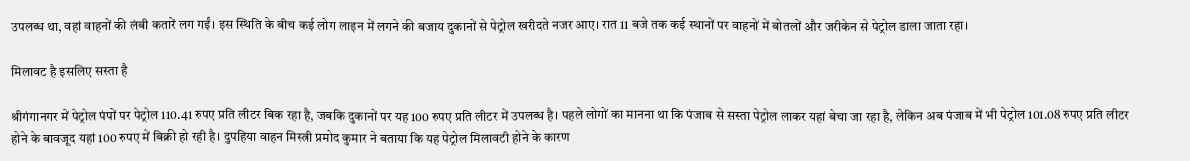उपलब्ध था, वहां वाहनों की लंबी कतारें लग गईं। इस स्थिति के बीच कई लोग लाइन में लगने की बजाय दुकानों से पेट्रोल खरीदते नजर आए। रात 11 बजे तक कई स्थानों पर वाहनों में बोतलों और जरीकेन से पेट्रोल डाला जाता रहा।

मिलावट है इसलिए सस्ता है

श्रीगंगानगर में पेट्रोल पंपों पर पेट्रोल 110.41 रुपए प्रति लीटर बिक रहा है, जबकि दुकानों पर यह 100 रुपए प्रति लीटर में उपलब्ध है। पहले लोगों का मानना था कि पंजाब से सस्ता पेट्रोल लाकर यहां बेचा जा रहा है, लेकिन अब पंजाब में भी पेट्रोल 101.08 रुपए प्रति लीटर होने के बावजूद यहां 100 रुपए में बिक्री हो रही है। दुपहिया वाहन मिस्त्री प्रमोद कुमार ने बताया कि यह पेट्रोल मिलावटी होने के कारण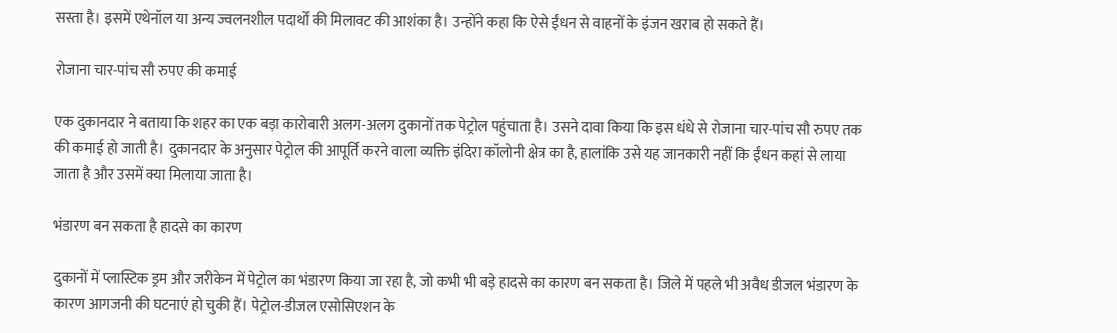सस्ता है। इसमें एथेनॉल या अन्य ज्वलनशील पदार्थों की मिलावट की आशंका है। उन्होंने कहा कि ऐसे ईंधन से वाहनों के इंजन खराब हो सकते हैं।

रोजाना चार-पांच सौ रुपए की कमाई

एक दुकानदार ने बताया कि शहर का एक बड़ा कारोबारी अलग-अलग दुकानों तक पेट्रोल पहुंचाता है। उसने दावा किया कि इस धंधे से रोजाना चार-पांच सौ रुपए तक की कमाई हो जाती है। दुकानदार के अनुसार पेट्रोल की आपूर्ति करने वाला व्यक्ति इंदिरा कॉलोनी क्षेत्र का है, हालांकि उसे यह जानकारी नहीं कि ईंधन कहां से लाया जाता है और उसमें क्या मिलाया जाता है।

भंडारण बन सकता है हादसे का कारण

दुकानों में प्लास्टिक ड्रम और जरीकेन में पेट्रोल का भंडारण किया जा रहा है, जो कभी भी बड़े हादसे का कारण बन सकता है। जिले में पहले भी अवैध डीजल भंडारण के कारण आगजनी की घटनाएं हो चुकी हैं। पेट्रोल-डीजल एसोसिएशन के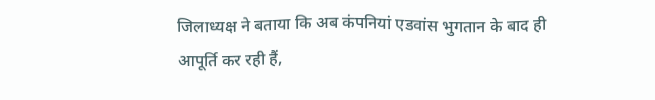जिलाध्यक्ष ने बताया कि अब कंपनियां एडवांस भुगतान के बाद ही आपूर्ति कर रही हैं,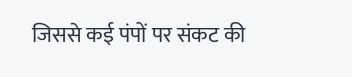जिससे कई पंपों पर संकट की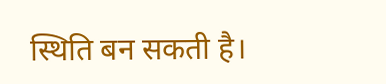स्थिति बन सकती है।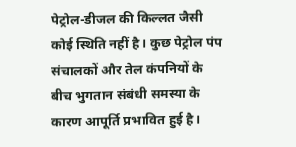पेट्रोल-डीजल की किल्लत जैसी कोई स्थिति नहीं है। कुछ पेट्रोल पंप संचालकों और तेल कंपनियों के बीच भुगतान संबंधी समस्या के कारण आपूर्ति प्रभावित हुई है।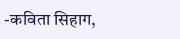-कविता सिहाग,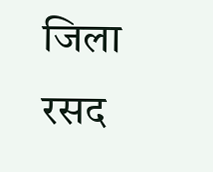जिला रसद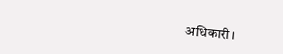अधिकारी।